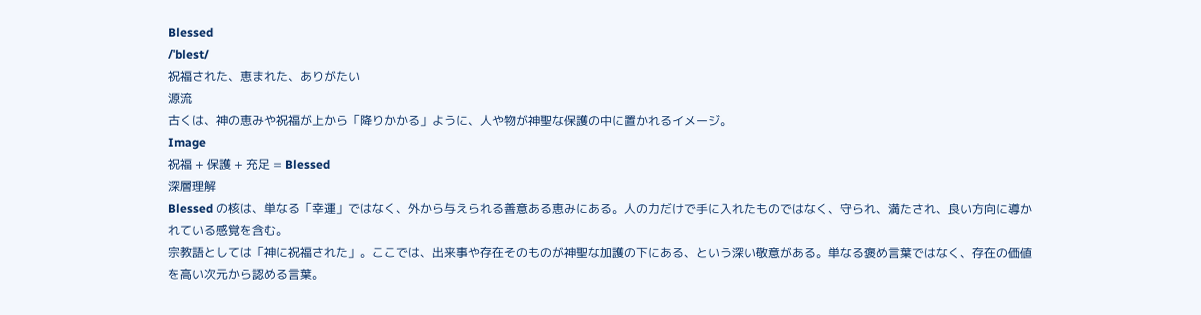Blessed
/ˈblest/
祝福された、恵まれた、ありがたい
源流
古くは、神の恵みや祝福が上から「降りかかる」ように、人や物が神聖な保護の中に置かれるイメージ。
Image
祝福 + 保護 + 充足 = Blessed
深層理解
Blessed の核は、単なる「幸運」ではなく、外から与えられる善意ある恵みにある。人の力だけで手に入れたものではなく、守られ、満たされ、良い方向に導かれている感覚を含む。
宗教語としては「神に祝福された」。ここでは、出来事や存在そのものが神聖な加護の下にある、という深い敬意がある。単なる褒め言葉ではなく、存在の価値を高い次元から認める言葉。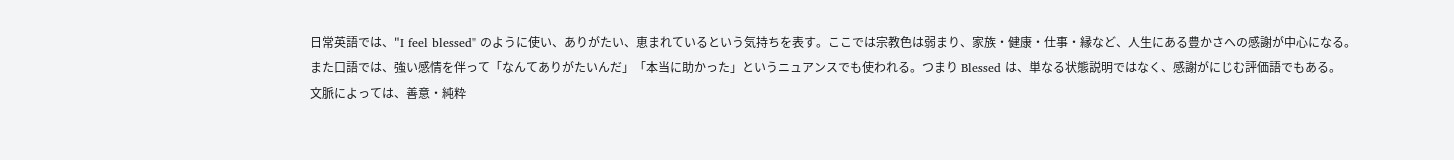日常英語では、"I feel blessed" のように使い、ありがたい、恵まれているという気持ちを表す。ここでは宗教色は弱まり、家族・健康・仕事・縁など、人生にある豊かさへの感謝が中心になる。
また口語では、強い感情を伴って「なんてありがたいんだ」「本当に助かった」というニュアンスでも使われる。つまり Blessed は、単なる状態説明ではなく、感謝がにじむ評価語でもある。
文脈によっては、善意・純粋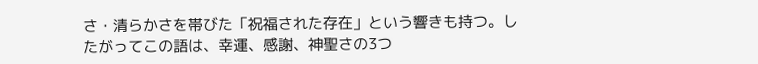さ・清らかさを帯びた「祝福された存在」という響きも持つ。したがってこの語は、幸運、感謝、神聖さの3つ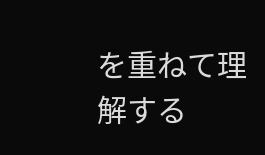を重ねて理解する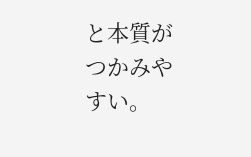と本質がつかみやすい。